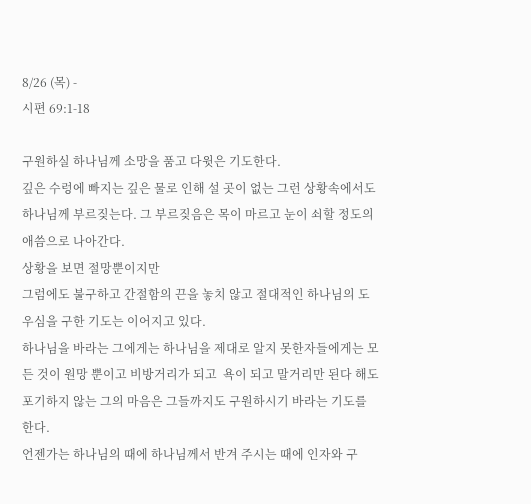8/26 (목) -
시편 69:1-18

구원하실 하나님께 소망을 품고 다윗은 기도한다.
깊은 수렁에 빠지는 깊은 물로 인해 설 곳이 없는 그런 상황속에서도 하나님께 부르짖는다. 그 부르짖음은 목이 마르고 눈이 쇠할 정도의 애씀으로 나아간다.
상황을 보면 절망뿐이지만
그럼에도 불구하고 간절함의 끈을 놓치 않고 절대적인 하나님의 도우심을 구한 기도는 이어지고 있다.
하나님을 바라는 그에게는 하나님을 제대로 알지 못한자들에게는 모든 것이 원망 뿐이고 비방거리가 되고  욕이 되고 말거리만 된다 해도 포기하지 않는 그의 마음은 그들까지도 구원하시기 바라는 기도를 한다.
언젠가는 하나님의 때에 하나님께서 반겨 주시는 때에 인자와 구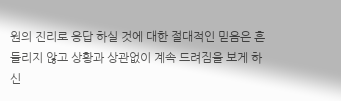원의 진리로 응답 하실 것에 대한 절대적인 믿음은 흔들리지 않고 상황과 상관없이 계속 드려짐을 보게 하신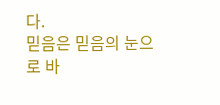다.
믿음은 믿음의 눈으로 바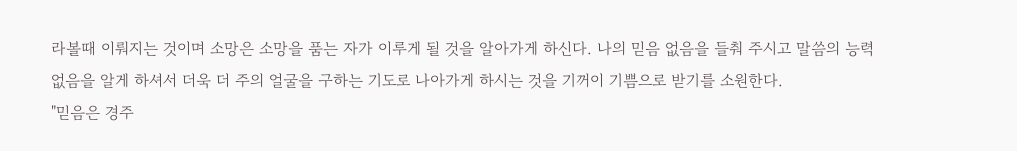라볼때 이뤄지는 것이며 소망은 소망을 품는 자가 이루게 될 것을 알아가게 하신다. 나의 믿음 없음을 들춰 주시고 말씀의 능력 없음을 알게 하셔서 더욱 더 주의 얼굴을 구하는 기도로 나아가게 하시는 것을 기꺼이 기쁨으로 받기를 소원한다.
"믿음은 경주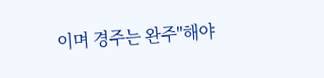이며 경주는 완주"해야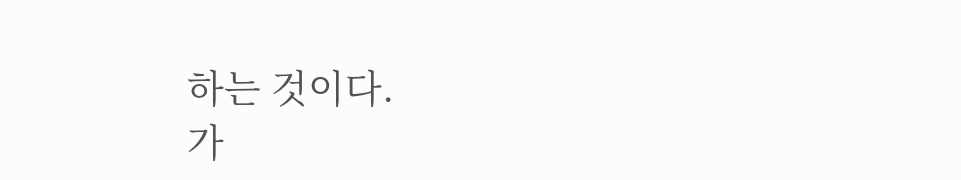하는 것이다.
가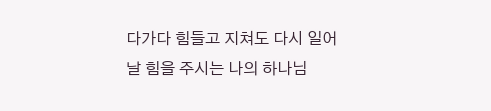다가다 힘들고 지쳐도 다시 일어날 힘을 주시는 나의 하나님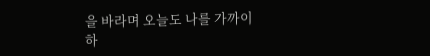을 바라며 오늘도 나를 가까이 하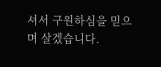셔서 구원하심을 믿으며 살겠습니다.